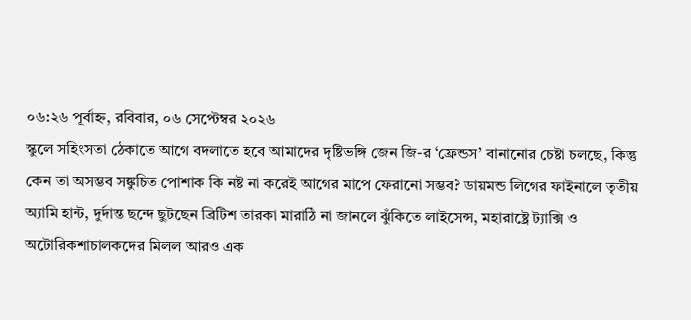০৬:২৬ পূর্বাহ্ন, রবিবার, ০৬ সেপ্টেম্বর ২০২৬
স্কুলে সহিংসতা ঠেকাতে আগে বদলাতে হবে আমাদের দৃষ্টিভঙ্গি জেন জি-র ‘ফ্রেন্ডস’ বানানোর চেষ্টা চলছে, কিন্তু কেন তা অসম্ভব সঙ্কুচিত পোশাক কি নষ্ট না করেই আগের মাপে ফেরানো সম্ভব? ডায়মন্ড লিগের ফাইনালে তৃতীয় অ্যামি হান্ট, দুর্দান্ত ছন্দে ছুটছেন ব্রিটিশ তারকা মারাঠি না জানলে ঝুঁকিতে লাইসেন্স, মহারাষ্ট্রে ট্যাক্সি ও অটোরিকশাচালকদের মিলল আরও এক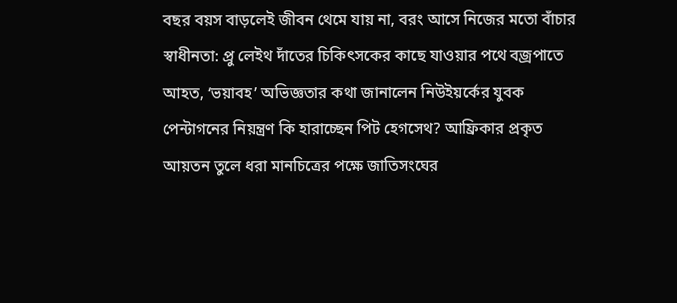বছর বয়স বাড়লেই জীবন থেমে যায় না, বরং আসে নিজের মতো বাঁচার স্বাধীনতা: প্রু লেইথ দাঁতের চিকিৎসকের কাছে যাওয়ার পথে বজ্রপাতে আহত, ‘ভয়াবহ’ অভিজ্ঞতার কথা জানালেন নিউইয়র্কের যুবক পেন্টাগনের নিয়ন্ত্রণ কি হারাচ্ছেন পিট হেগসেথ? আফ্রিকার প্রকৃত আয়তন তুলে ধরা মানচিত্রের পক্ষে জাতিসংঘের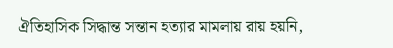ঐতিহাসিক সিদ্ধান্ত সন্তান হত্যার মামলায় রায় হয়নি,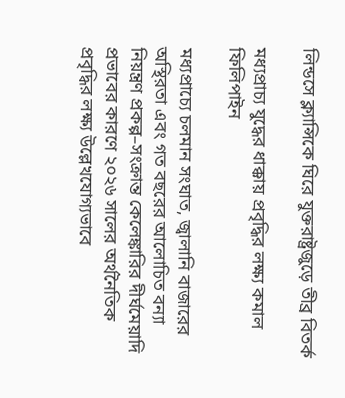লিন্ডসে ক্ল্যান্সিকে ঘিরে যুক্তরাষ্ট্রজুড়ে তীব্র বিতর্ক

মধ্যপ্রাচ্য যুদ্ধের ধাক্কায় প্রবৃদ্ধির লক্ষ্য কমাল ফিলিপাইন

মধ্যপ্রাচ্যে চলমান সংঘাত, জ্বালানি বাজারের অস্থিরতা এবং গত বছরের আলোচিত বন্যা নিয়ন্ত্রণ প্রকল্প–সংক্রান্ত কেলেঙ্কারির দীর্ঘমেয়াদি প্রভাবের কারণে ২০২৬ সালের অর্থনৈতিক প্রবৃদ্ধির লক্ষ্য উল্লেখযোগ্যভাবে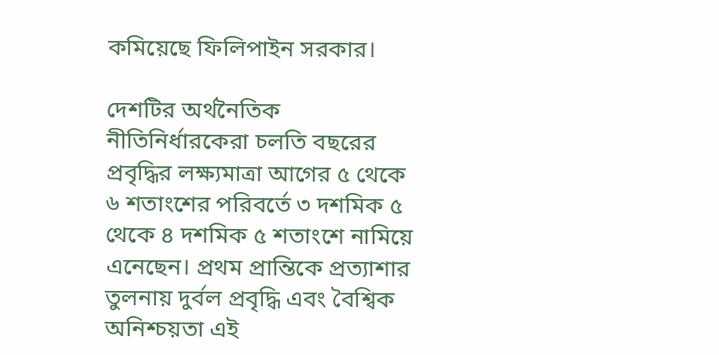কমিয়েছে ফিলিপাইন সরকার।

দেশটির অর্থনৈতিক নীতিনির্ধারকেরা চলতি বছরের প্রবৃদ্ধির লক্ষ্যমাত্রা আগের ৫ থেকে ৬ শতাংশের পরিবর্তে ৩ দশমিক ৫ থেকে ৪ দশমিক ৫ শতাংশে নামিয়ে এনেছেন। প্রথম প্রান্তিকে প্রত্যাশার তুলনায় দুর্বল প্রবৃদ্ধি এবং বৈশ্বিক অনিশ্চয়তা এই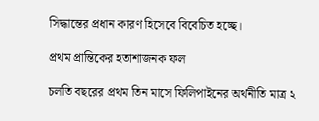সিদ্ধান্তের প্রধান কারণ হিসেবে বিবেচিত হচ্ছে।

প্রথম প্রান্তিকের হতাশাজনক ফল

চলতি বছরের প্রথম তিন মাসে ফিলিপাইনের অর্থনীতি মাত্র ২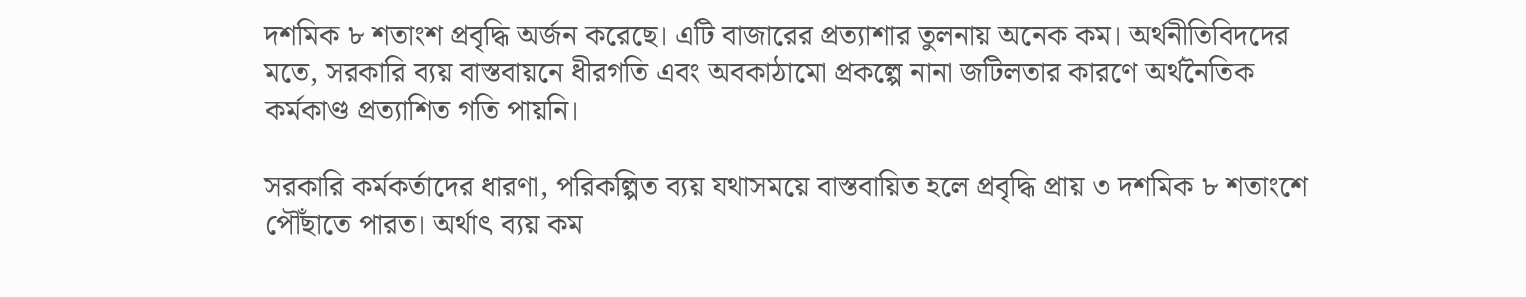দশমিক ৮ শতাংশ প্রবৃদ্ধি অর্জন করেছে। এটি বাজারের প্রত্যাশার তুলনায় অনেক কম। অর্থনীতিবিদদের মতে, সরকারি ব্যয় বাস্তবায়নে ধীরগতি এবং অবকাঠামো প্রকল্পে নানা জটিলতার কারণে অর্থনৈতিক কর্মকাণ্ড প্রত্যাশিত গতি পায়নি।

সরকারি কর্মকর্তাদের ধারণা, পরিকল্পিত ব্যয় যথাসময়ে বাস্তবায়িত হলে প্রবৃদ্ধি প্রায় ৩ দশমিক ৮ শতাংশে পৌঁছাতে পারত। অর্থাৎ ব্যয় কম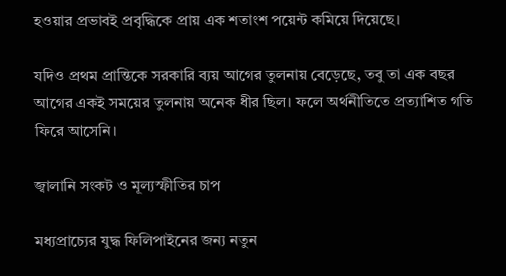হওয়ার প্রভাবই প্রবৃদ্ধিকে প্রায় এক শতাংশ পয়েন্ট কমিয়ে দিয়েছে।

যদিও প্রথম প্রান্তিকে সরকারি ব্যয় আগের তুলনায় বেড়েছে, তবু তা এক বছর আগের একই সময়ের তুলনায় অনেক ধীর ছিল। ফলে অর্থনীতিতে প্রত্যাশিত গতি ফিরে আসেনি।

জ্বালানি সংকট ও মূল্যস্ফীতির চাপ

মধ্যপ্রাচ্যের যুদ্ধ ফিলিপাইনের জন্য নতুন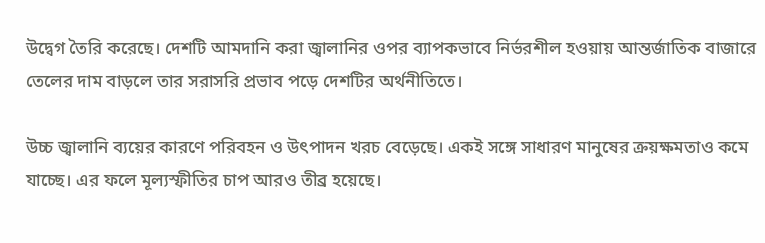উদ্বেগ তৈরি করেছে। দেশটি আমদানি করা জ্বালানির ওপর ব্যাপকভাবে নির্ভরশীল হওয়ায় আন্তর্জাতিক বাজারে তেলের দাম বাড়লে তার সরাসরি প্রভাব পড়ে দেশটির অর্থনীতিতে।

উচ্চ জ্বালানি ব্যয়ের কারণে পরিবহন ও উৎপাদন খরচ বেড়েছে। একই সঙ্গে সাধারণ মানুষের ক্রয়ক্ষমতাও কমে যাচ্ছে। এর ফলে মূল্যস্ফীতির চাপ আরও তীব্র হয়েছে।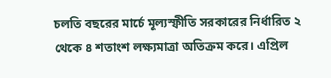চলতি বছরের মার্চে মূল্যস্ফীতি সরকারের নির্ধারিত ২ থেকে ৪ শতাংশ লক্ষ্যমাত্রা অতিক্রম করে। এপ্রিল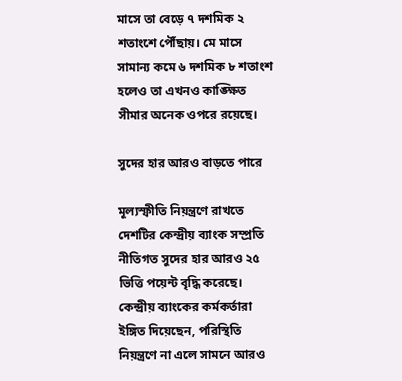মাসে তা বেড়ে ৭ দশমিক ২ শতাংশে পৌঁছায়। মে মাসে সামান্য কমে ৬ দশমিক ৮ শতাংশ হলেও তা এখনও কাঙ্ক্ষিত সীমার অনেক ওপরে রয়েছে।

সুদের হার আরও বাড়তে পারে

মূল্যস্ফীতি নিয়ন্ত্রণে রাখতে দেশটির কেন্দ্রীয় ব্যাংক সম্প্রতি নীতিগত সুদের হার আরও ২৫ ভিত্তি পয়েন্ট বৃদ্ধি করেছে। কেন্দ্রীয় ব্যাংকের কর্মকর্তারা ইঙ্গিত দিয়েছেন, পরিস্থিতি নিয়ন্ত্রণে না এলে সামনে আরও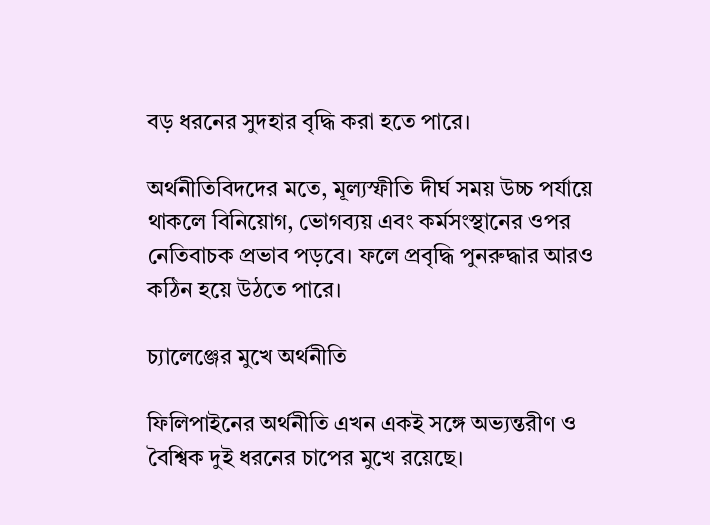বড় ধরনের সুদহার বৃদ্ধি করা হতে পারে।

অর্থনীতিবিদদের মতে, মূল্যস্ফীতি দীর্ঘ সময় উচ্চ পর্যায়ে থাকলে বিনিয়োগ, ভোগব্যয় এবং কর্মসংস্থানের ওপর নেতিবাচক প্রভাব পড়বে। ফলে প্রবৃদ্ধি পুনরুদ্ধার আরও কঠিন হয়ে উঠতে পারে।

চ্যালেঞ্জের মুখে অর্থনীতি

ফিলিপাইনের অর্থনীতি এখন একই সঙ্গে অভ্যন্তরীণ ও বৈশ্বিক দুই ধরনের চাপের মুখে রয়েছে।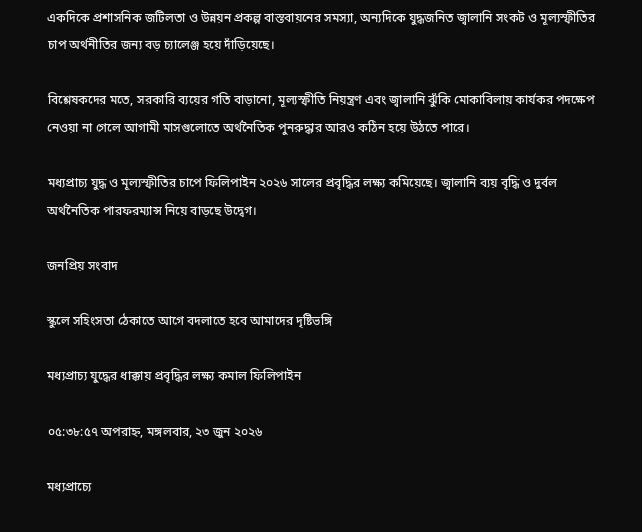একদিকে প্রশাসনিক জটিলতা ও উন্নয়ন প্রকল্প বাস্তবায়নের সমস্যা, অন্যদিকে যুদ্ধজনিত জ্বালানি সংকট ও মূল্যস্ফীতির চাপ অর্থনীতির জন্য বড় চ্যালেঞ্জ হয়ে দাঁড়িয়েছে।

বিশ্লেষকদের মতে, সরকারি ব্যয়ের গতি বাড়ানো, মূল্যস্ফীতি নিয়ন্ত্রণ এবং জ্বালানি ঝুঁকি মোকাবিলায় কার্যকর পদক্ষেপ নেওয়া না গেলে আগামী মাসগুলোতে অর্থনৈতিক পুনরুদ্ধার আরও কঠিন হয়ে উঠতে পারে।

মধ্যপ্রাচ্য যুদ্ধ ও মূল্যস্ফীতির চাপে ফিলিপাইন ২০২৬ সালের প্রবৃদ্ধির লক্ষ্য কমিয়েছে। জ্বালানি ব্যয় বৃদ্ধি ও দুর্বল অর্থনৈতিক পারফরম্যান্স নিয়ে বাড়ছে উদ্বেগ।

জনপ্রিয় সংবাদ

স্কুলে সহিংসতা ঠেকাতে আগে বদলাতে হবে আমাদের দৃষ্টিভঙ্গি

মধ্যপ্রাচ্য যুদ্ধের ধাক্কায় প্রবৃদ্ধির লক্ষ্য কমাল ফিলিপাইন

০৫:৩৮:৫৭ অপরাহ্ন, মঙ্গলবার, ২৩ জুন ২০২৬

মধ্যপ্রাচ্যে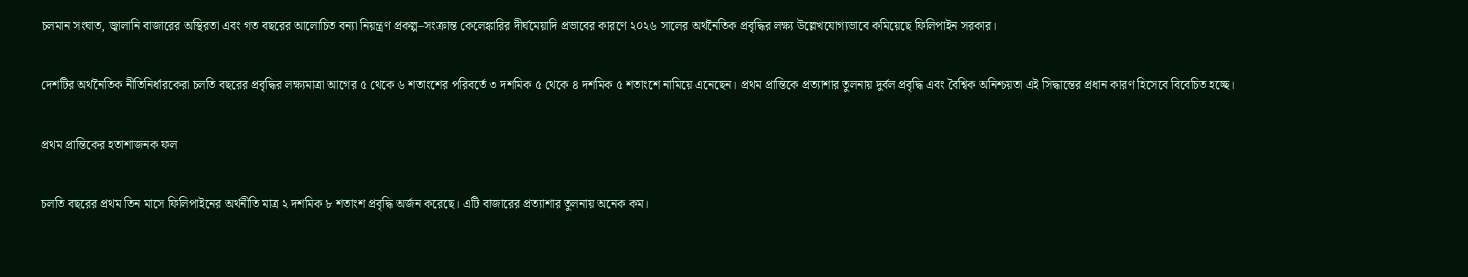চলমান সংঘাত, জ্বালানি বাজারের অস্থিরতা এবং গত বছরের আলোচিত বন্যা নিয়ন্ত্রণ প্রকল্প–সংক্রান্ত কেলেঙ্কারির দীর্ঘমেয়াদি প্রভাবের কারণে ২০২৬ সালের অর্থনৈতিক প্রবৃদ্ধির লক্ষ্য উল্লেখযোগ্যভাবে কমিয়েছে ফিলিপাইন সরকার।

দেশটির অর্থনৈতিক নীতিনির্ধারকেরা চলতি বছরের প্রবৃদ্ধির লক্ষ্যমাত্রা আগের ৫ থেকে ৬ শতাংশের পরিবর্তে ৩ দশমিক ৫ থেকে ৪ দশমিক ৫ শতাংশে নামিয়ে এনেছেন। প্রথম প্রান্তিকে প্রত্যাশার তুলনায় দুর্বল প্রবৃদ্ধি এবং বৈশ্বিক অনিশ্চয়তা এই সিদ্ধান্তের প্রধান কারণ হিসেবে বিবেচিত হচ্ছে।

প্রথম প্রান্তিকের হতাশাজনক ফল

চলতি বছরের প্রথম তিন মাসে ফিলিপাইনের অর্থনীতি মাত্র ২ দশমিক ৮ শতাংশ প্রবৃদ্ধি অর্জন করেছে। এটি বাজারের প্রত্যাশার তুলনায় অনেক কম।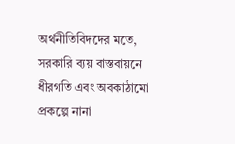অর্থনীতিবিদদের মতে, সরকারি ব্যয় বাস্তবায়নে ধীরগতি এবং অবকাঠামো প্রকল্পে নানা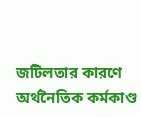জটিলতার কারণে অর্থনৈতিক কর্মকাণ্ড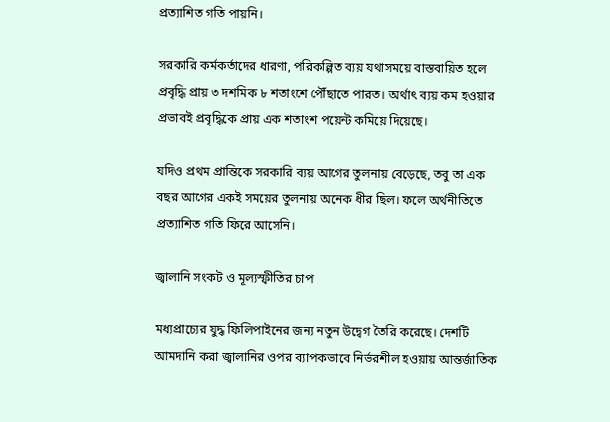প্রত্যাশিত গতি পায়নি।

সরকারি কর্মকর্তাদের ধারণা, পরিকল্পিত ব্যয় যথাসময়ে বাস্তবায়িত হলে প্রবৃদ্ধি প্রায় ৩ দশমিক ৮ শতাংশে পৌঁছাতে পারত। অর্থাৎ ব্যয় কম হওয়ার প্রভাবই প্রবৃদ্ধিকে প্রায় এক শতাংশ পয়েন্ট কমিয়ে দিয়েছে।

যদিও প্রথম প্রান্তিকে সরকারি ব্যয় আগের তুলনায় বেড়েছে, তবু তা এক বছর আগের একই সময়ের তুলনায় অনেক ধীর ছিল। ফলে অর্থনীতিতে প্রত্যাশিত গতি ফিরে আসেনি।

জ্বালানি সংকট ও মূল্যস্ফীতির চাপ

মধ্যপ্রাচ্যের যুদ্ধ ফিলিপাইনের জন্য নতুন উদ্বেগ তৈরি করেছে। দেশটি আমদানি করা জ্বালানির ওপর ব্যাপকভাবে নির্ভরশীল হওয়ায় আন্তর্জাতিক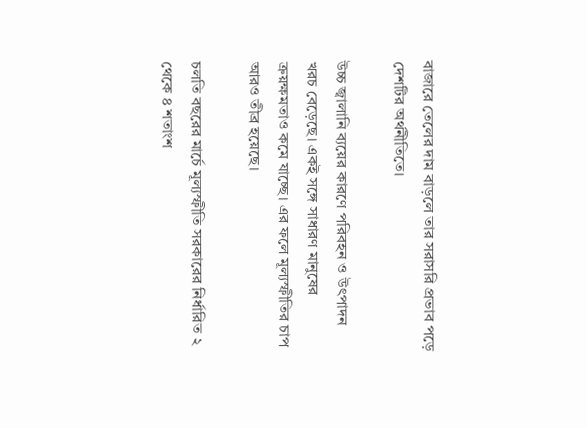বাজারে তেলের দাম বাড়লে তার সরাসরি প্রভাব পড়ে দেশটির অর্থনীতিতে।

উচ্চ জ্বালানি ব্যয়ের কারণে পরিবহন ও উৎপাদন খরচ বেড়েছে। একই সঙ্গে সাধারণ মানুষের ক্রয়ক্ষমতাও কমে যাচ্ছে। এর ফলে মূল্যস্ফীতির চাপ আরও তীব্র হয়েছে।

চলতি বছরের মার্চে মূল্যস্ফীতি সরকারের নির্ধারিত ২ থেকে ৪ শতাংশ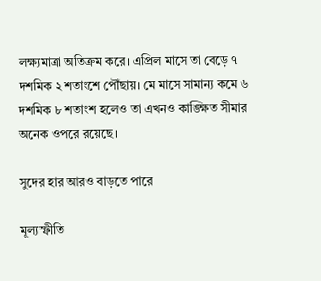লক্ষ্যমাত্রা অতিক্রম করে। এপ্রিল মাসে তা বেড়ে ৭ দশমিক ২ শতাংশে পৌঁছায়। মে মাসে সামান্য কমে ৬ দশমিক ৮ শতাংশ হলেও তা এখনও কাঙ্ক্ষিত সীমার অনেক ওপরে রয়েছে।

সুদের হার আরও বাড়তে পারে

মূল্যস্ফীতি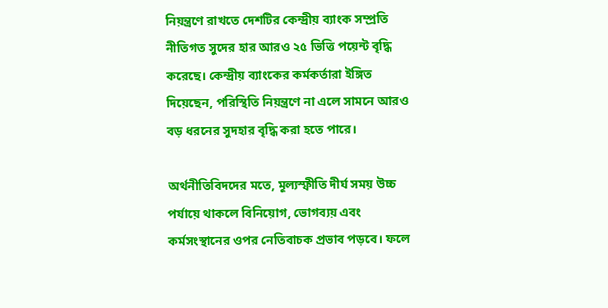নিয়ন্ত্রণে রাখতে দেশটির কেন্দ্রীয় ব্যাংক সম্প্রতি নীতিগত সুদের হার আরও ২৫ ভিত্তি পয়েন্ট বৃদ্ধি করেছে। কেন্দ্রীয় ব্যাংকের কর্মকর্তারা ইঙ্গিত দিয়েছেন, পরিস্থিতি নিয়ন্ত্রণে না এলে সামনে আরও বড় ধরনের সুদহার বৃদ্ধি করা হতে পারে।

অর্থনীতিবিদদের মতে, মূল্যস্ফীতি দীর্ঘ সময় উচ্চ পর্যায়ে থাকলে বিনিয়োগ, ভোগব্যয় এবং কর্মসংস্থানের ওপর নেতিবাচক প্রভাব পড়বে। ফলে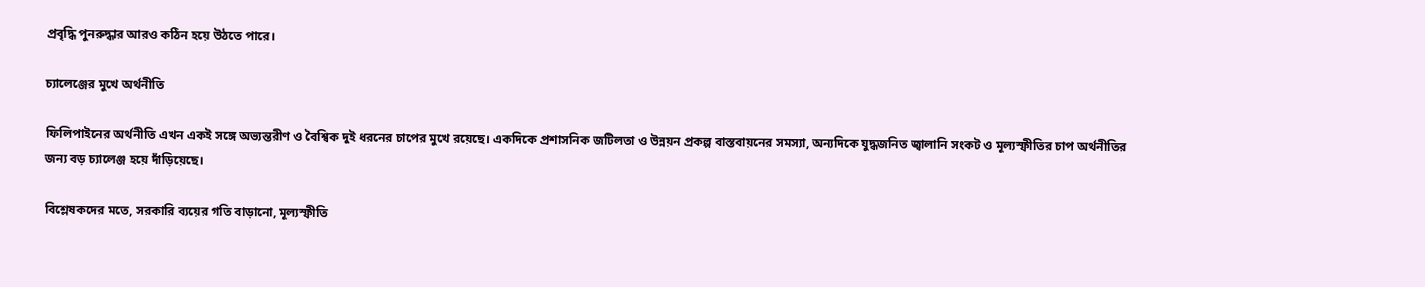প্রবৃদ্ধি পুনরুদ্ধার আরও কঠিন হয়ে উঠতে পারে।

চ্যালেঞ্জের মুখে অর্থনীতি

ফিলিপাইনের অর্থনীতি এখন একই সঙ্গে অভ্যন্তরীণ ও বৈশ্বিক দুই ধরনের চাপের মুখে রয়েছে। একদিকে প্রশাসনিক জটিলতা ও উন্নয়ন প্রকল্প বাস্তবায়নের সমস্যা, অন্যদিকে যুদ্ধজনিত জ্বালানি সংকট ও মূল্যস্ফীতির চাপ অর্থনীতির জন্য বড় চ্যালেঞ্জ হয়ে দাঁড়িয়েছে।

বিশ্লেষকদের মতে, সরকারি ব্যয়ের গতি বাড়ানো, মূল্যস্ফীতি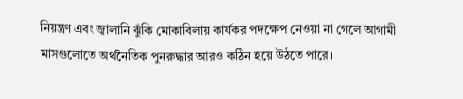নিয়ন্ত্রণ এবং জ্বালানি ঝুঁকি মোকাবিলায় কার্যকর পদক্ষেপ নেওয়া না গেলে আগামী মাসগুলোতে অর্থনৈতিক পুনরুদ্ধার আরও কঠিন হয়ে উঠতে পারে।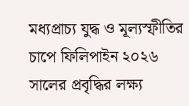মধ্যপ্রাচ্য যুদ্ধ ও মূল্যস্ফীতির চাপে ফিলিপাইন ২০২৬ সালের প্রবৃদ্ধির লক্ষ্য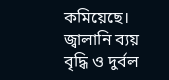কমিয়েছে। জ্বালানি ব্যয় বৃদ্ধি ও দুর্বল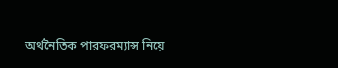অর্থনৈতিক পারফরম্যান্স নিয়ে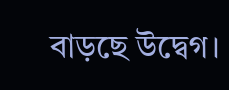বাড়ছে উদ্বেগ।